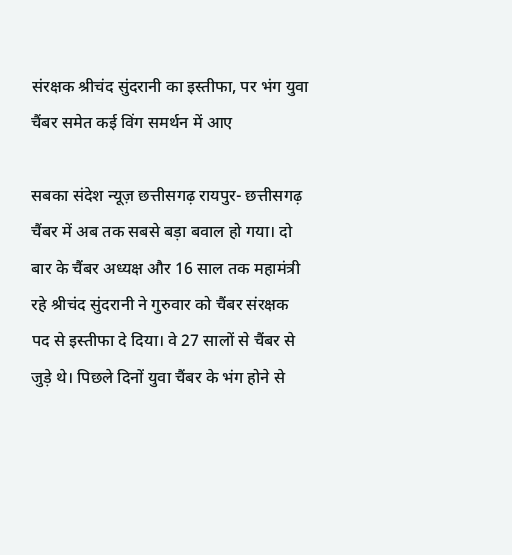संरक्षक श्रीचंद सुंदरानी का इस्तीफा, पर भंग युवा चैंबर समेत कई विंग समर्थन में आए

सबका संदेश न्यूज़ छत्तीसगढ़ रायपुर- छत्तीसगढ़ चैंबर में अब तक सबसे बड़ा बवाल हो गया। दो बार के चैंबर अध्यक्ष और 16 साल तक महामंत्री रहे श्रीचंद सुंदरानी ने गुरुवार को चैंबर संरक्षक पद से इस्तीफा दे दिया। वे 27 सालों से चैंबर से जुड़े थे। पिछले दिनों युवा चैंबर के भंग होने से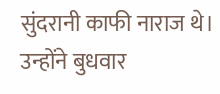सुंदरानी काफी नाराज थे। उन्होंने बुधवार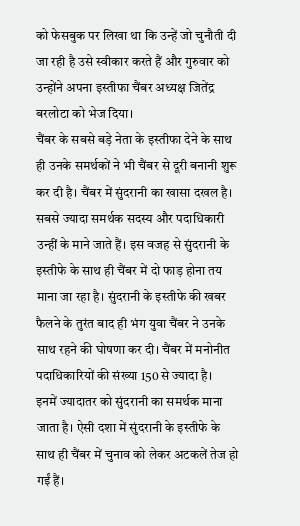को फेसबुक पर लिखा था कि उन्हें जो चुनौती दी जा रही है उसे स्वीकार करते हैं और गुरुवार को उन्होंने अपना इस्तीफा चैंबर अध्यक्ष जितेंद्र बरलोटा को भेज दिया।
चैंबर के सबसे बड़े नेता के इस्तीफा देने के साथ ही उनके समर्थकों ने भी चैंबर से दूरी बनानी शुरू कर दी है। चैंबर में सुंदरानी का खासा दखल है। सबसे ज्यादा समर्थक सदस्य और पदाधिकारी उन्हीं के माने जाते हैं। इस वजह से सुंदरानी के इस्तीफे के साथ ही चैंबर में दो फाड़ होना तय माना जा रहा है। सुंदरानी के इस्तीफे की खबर फैलने के तुरंत बाद ही भंग युवा चैंबर ने उनके साथ रहने की घोषणा कर दी। चैंबर में मनोनीत पदाधिकारियों की संख्या 150 से ज्यादा है।
इनमें ज्यादातर को सुंदरानी का समर्थक माना जाता है। ऐसी दशा में सुंदरानी के इस्तीफे के साथ ही चैंबर में चुनाव को लेकर अटकलें तेज हो गईं हैं।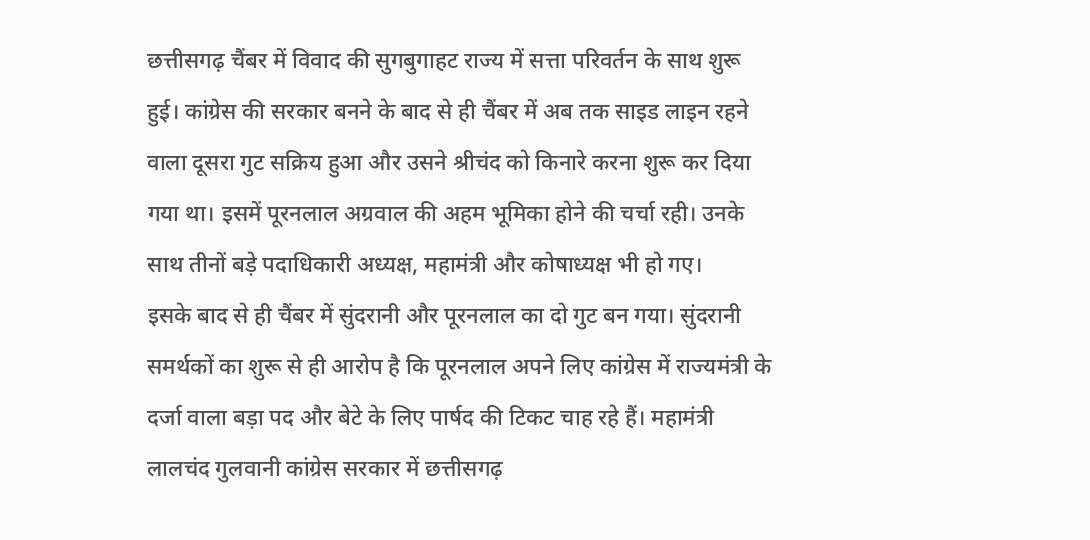छत्तीसगढ़ चैंबर में विवाद की सुगबुगाहट राज्य में सत्ता परिवर्तन के साथ शुरू हुई। कांग्रेस की सरकार बनने के बाद से ही चैंबर में अब तक साइड लाइन रहने वाला दूसरा गुट सक्रिय हुआ और उसने श्रीचंद को किनारे करना शुरू कर दिया गया था। इसमें पूरनलाल अग्रवाल की अहम भूमिका होने की चर्चा रही। उनके साथ तीनों बड़े पदाधिकारी अध्यक्ष, महामंत्री और कोषाध्यक्ष भी हो गए।
इसके बाद से ही चैंबर में सुंदरानी और पूरनलाल का दो गुट बन गया। सुंदरानी समर्थकों का शुरू से ही आरोप है कि पूरनलाल अपने लिए कांग्रेस में राज्यमंत्री के दर्जा वाला बड़ा पद और बेटे के लिए पार्षद की टिकट चाह रहे हैं। महामंत्री लालचंद गुलवानी कांग्रेस सरकार में छत्तीसगढ़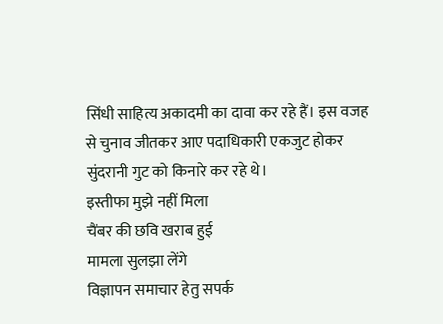सिंधी साहित्य अकादमी का दावा कर रहे हैं। इस वजह से चुनाव जीतकर आए पदाधिकारी एकजुट होकर सुंदरानी गुट को किनारे कर रहे थे।
इस्तीफा मुझे नहीं मिला
चैंबर की छवि खराब हुई
मामला सुलझा लेंगे
विज्ञापन समाचार हेतु सपर्क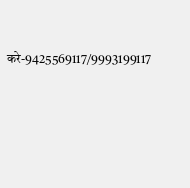करे-9425569117/9993199117